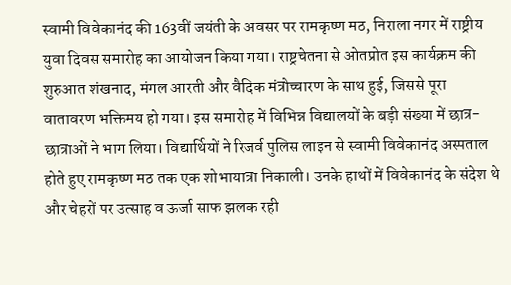स्वामी विवेकानंद की 163वीं जयंती के अवसर पर रामकृष्ण मठ, निराला नगर में राष्ट्रीय युवा दिवस समारोह का आयोजन किया गया। राष्ट्रचेतना से ओतप्रोत इस कार्यक्रम की शुरुआत शंखनाद, मंगल आरती और वैदिक मंत्रोच्चारण के साथ हुई, जिससे पूरा वातावरण भक्तिमय हो गया। इस समारोह में विभिन्न विद्यालयों के बड़ी संख्या में छात्र-छात्राओं ने भाग लिया। विद्यार्थियों ने रिजर्व पुलिस लाइन से स्वामी विवेकानंद अस्पताल होते हुए रामकृष्ण मठ तक एक शोभायात्रा निकाली। उनके हाथों में विवेकानंद के संदेश थे और चेहरों पर उत्साह व ऊर्जा साफ झलक रही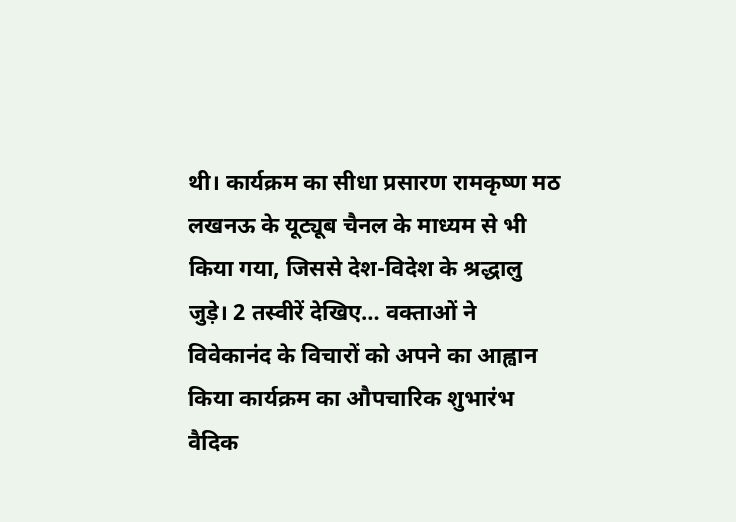थी। कार्यक्रम का सीधा प्रसारण रामकृष्ण मठ लखनऊ के यूट्यूब चैनल के माध्यम से भी किया गया, जिससे देश-विदेश के श्रद्धालु जुड़े। 2 तस्वीरें देखिए… वक्ताओं ने विवेकानंद के विचारों को अपने का आह्वान किया कार्यक्रम का औपचारिक शुभारंभ वैदिक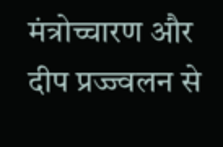मंत्रोच्चारण और दीप प्रज्ज्वलन से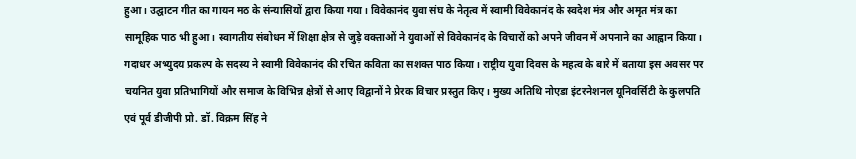हुआ। उद्घाटन गीत का गायन मठ के संन्यासियों द्वारा किया गया। विवेकानंद युवा संघ के नेतृत्व में स्वामी विवेकानंद के स्वदेश मंत्र और अमृत मंत्र का सामूहिक पाठ भी हुआ। स्वागतीय संबोधन में शिक्षा क्षेत्र से जुड़े वक्ताओं ने युवाओं से विवेकानंद के विचारों को अपने जीवन में अपनाने का आह्वान किया। गदाधर अभ्युदय प्रकल्प के सदस्य ने स्वामी विवेकानंद की रचित कविता का सशक्त पाठ किया। राष्ट्रीय युवा दिवस के महत्व के बारे में बताया इस अवसर पर चयनित युवा प्रतिभागियों और समाज के विभिन्न क्षेत्रों से आए विद्वानों ने प्रेरक विचार प्रस्तुत किए। मुख्य अतिथि नोएडा इंटरनेशनल यूनिवर्सिटी के कुलपति एवं पूर्व डीजीपी प्रो. डॉ. विक्रम सिंह ने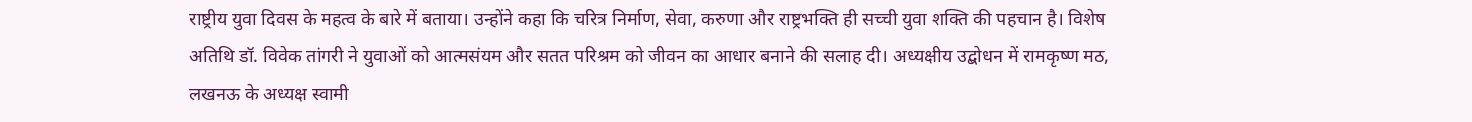राष्ट्रीय युवा दिवस के महत्व के बारे में बताया। उन्होंने कहा कि चरित्र निर्माण, सेवा, करुणा और राष्ट्रभक्ति ही सच्ची युवा शक्ति की पहचान है। विशेष अतिथि डॉ. विवेक तांगरी ने युवाओं को आत्मसंयम और सतत परिश्रम को जीवन का आधार बनाने की सलाह दी। अध्यक्षीय उद्बोधन में रामकृष्ण मठ, लखनऊ के अध्यक्ष स्वामी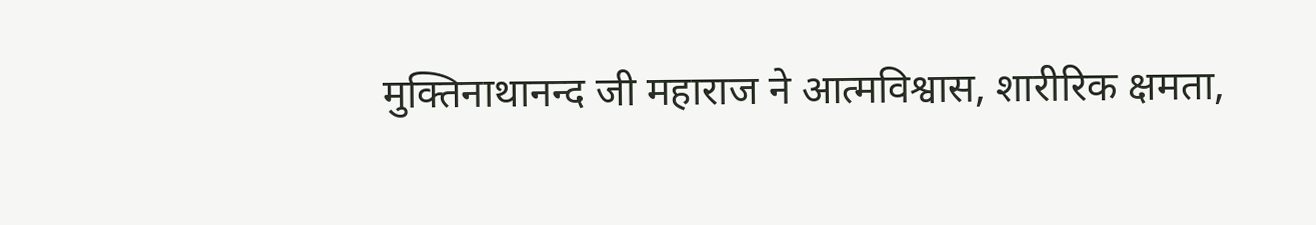मुक्तिनाथानन्द जी महाराज ने आत्मविश्वास, शारीरिक क्षमता,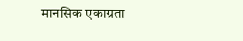मानसिक एकाग्रता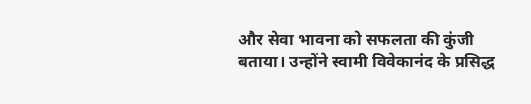और सेवा भावना को सफलता की कुंजी बताया। उन्होंने स्वामी विवेकानंद के प्रसिद्ध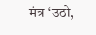मंत्र ‘उठो,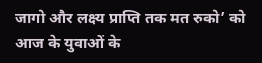जागो और लक्ष्य प्राप्ति तक मत रुको’ को आज के युवाओं के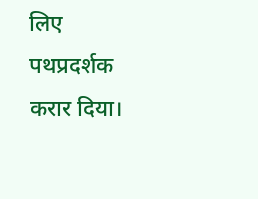लिए पथप्रदर्शक करार दिया।